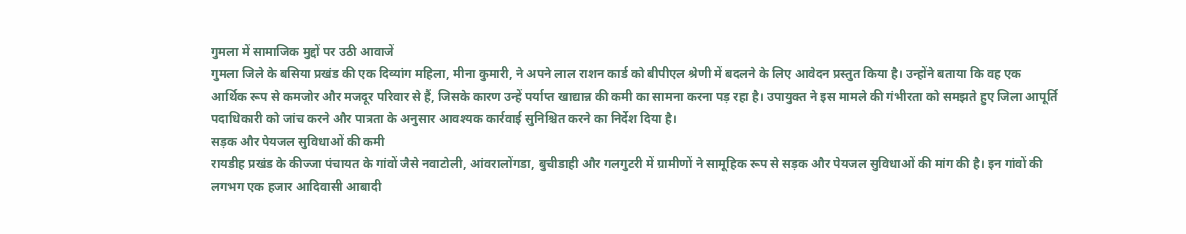गुमला में सामाजिक मुद्दों पर उठी आवाजें
गुमला जिले के बसिया प्रखंड की एक दिव्यांग महिला, मीना कुमारी, ने अपने लाल राशन कार्ड को बीपीएल श्रेणी में बदलने के लिए आवेदन प्रस्तुत किया है। उन्होंने बताया कि वह एक आर्थिक रूप से कमजोर और मजदूर परिवार से हैं, जिसके कारण उन्हें पर्याप्त खाद्यान्न की कमी का सामना करना पड़ रहा है। उपायुक्त ने इस मामले की गंभीरता को समझते हुए जिला आपूर्ति पदाधिकारी को जांच करने और पात्रता के अनुसार आवश्यक कार्रवाई सुनिश्चित करने का निर्देश दिया है।
सड़क और पेयजल सुविधाओं की कमी
रायडीह प्रखंड के कीज्जा पंचायत के गांवों जैसे नवाटोली, आंवरालोंगडा, बुचीडाही और गलगुटरी में ग्रामीणों ने सामूहिक रूप से सड़क और पेयजल सुविधाओं की मांग की है। इन गांवों की लगभग एक हजार आदिवासी आबादी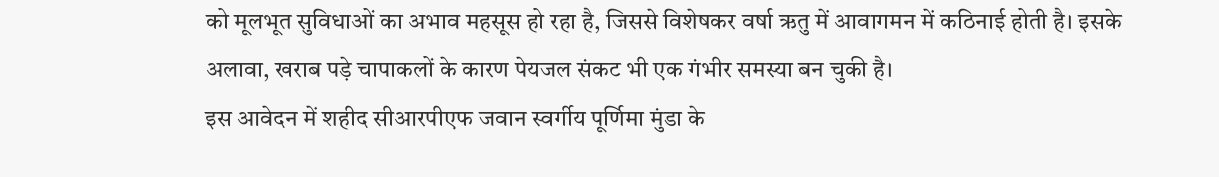को मूलभूत सुविधाओं का अभाव महसूस हो रहा है, जिससे विशेषकर वर्षा ऋतु में आवागमन में कठिनाई होती है। इसके अलावा, खराब पड़े चापाकलों के कारण पेयजल संकट भी एक गंभीर समस्या बन चुकी है।
इस आवेदन में शहीद सीआरपीएफ जवान स्वर्गीय पूर्णिमा मुंडा के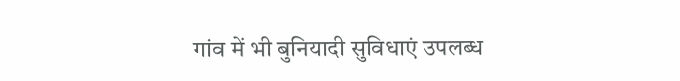गांव में भी बुनियादी सुविधाएं उपलब्ध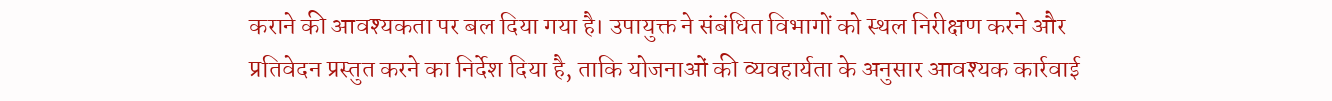कराने की आवश्यकता पर बल दिया गया है। उपायुक्त ने संबंधित विभागों को स्थल निरीक्षण करने और प्रतिवेदन प्रस्तुत करने का निर्देश दिया है, ताकि योजनाओं की व्यवहार्यता के अनुसार आवश्यक कार्रवाई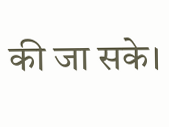की जा सके।